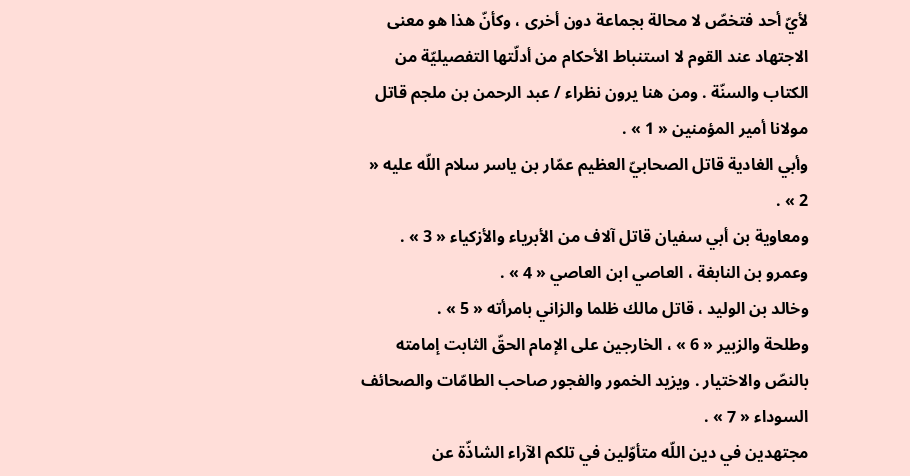لأيّ أحد فتخصّ لا محالة بجماعة دون أخرى ، وكأنّ هذا هو معنى الاجتهاد عند القوم لا استنباط الأحكام من أدلّتها التفصيليّة من الكتاب والسنّة . ومن هنا يرون نظراء / عبد الرحمن بن ملجم قاتل مولانا أمير المؤمنين « 1 » .
وأبي الغادية قاتل الصحابيّ العظيم عمّار بن ياسر سلام اللّه عليه « 2 » .
ومعاوية بن أبي سفيان قاتل آلاف من الأبرياء والأزكياء « 3 » .
وعمرو بن النابغة ، العاصي ابن العاصي « 4 » .
وخالد بن الوليد ، قاتل مالك ظلما والزاني بامرأته « 5 » .
وطلحة والزبير « 6 » ، الخارجين على الإمام الحقّ الثابت إمامته بالنصّ والاختيار . ويزيد الخمور والفجور صاحب الطامّات والصحائف السوداء « 7 » .
مجتهدين في دين اللّه متأوّلين في تلكم الآراء الشاذّة عن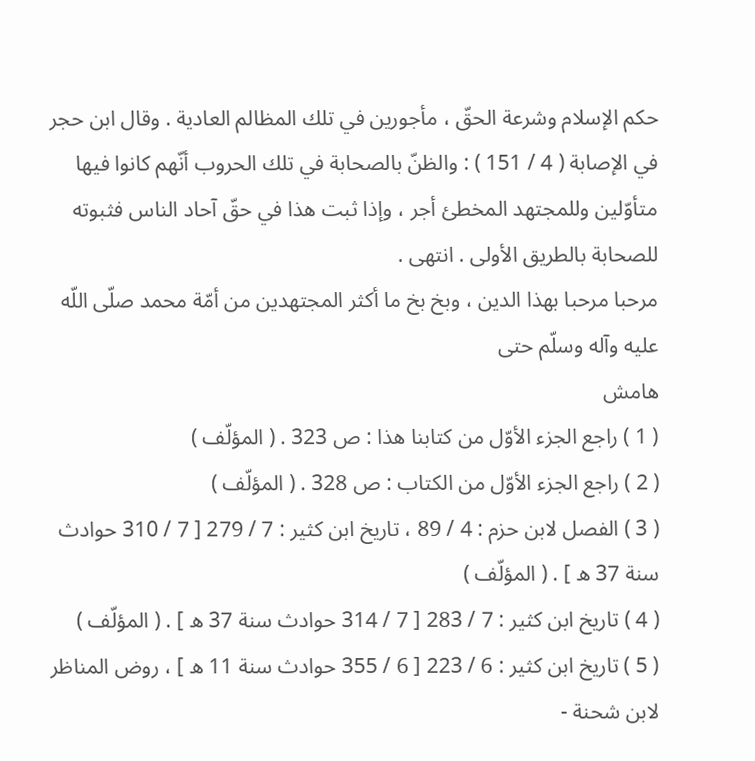حكم الإسلام وشرعة الحقّ ، مأجورين في تلك المظالم العادية . وقال ابن حجر في الإصابة ( 4 / 151 ) : والظنّ بالصحابة في تلك الحروب أنّهم كانوا فيها متأوّلين وللمجتهد المخطئ أجر ، وإذا ثبت هذا في حقّ آحاد الناس فثبوته للصحابة بالطريق الأولى . انتهى .
مرحبا مرحبا بهذا الدين ، وبخ بخ ما أكثر المجتهدين من أمّة محمد صلّى اللّه عليه وآله وسلّم حتى
هامش
( 1 ) راجع الجزء الأوّل من كتابنا هذا : ص 323 . ( المؤلّف )
( 2 ) راجع الجزء الأوّل من الكتاب : ص 328 . ( المؤلّف )
( 3 ) الفصل لابن حزم : 4 / 89 ، تاريخ ابن كثير : 7 / 279 [ 7 / 310 حوادث سنة 37 ه ] . ( المؤلّف )
( 4 ) تاريخ ابن كثير : 7 / 283 [ 7 / 314 حوادث سنة 37 ه ] . ( المؤلّف )
( 5 ) تاريخ ابن كثير : 6 / 223 [ 6 / 355 حوادث سنة 11 ه ] ، روض المناظر لابن شحنة -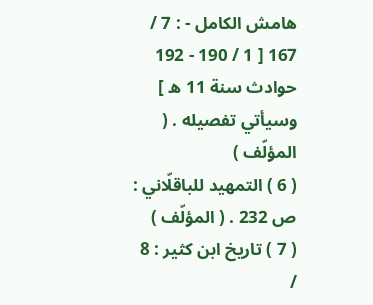هامش الكامل - : 7 / 167 [ 1 / 190 - 192 حوادث سنة 11 ه ] وسيأتي تفصيله . ( المؤلّف )
( 6 ) التمهيد للباقلّاني : ص 232 . ( المؤلّف )
( 7 ) تاريخ ابن كثير : 8 /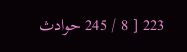223 [ 8 / 245 حوادث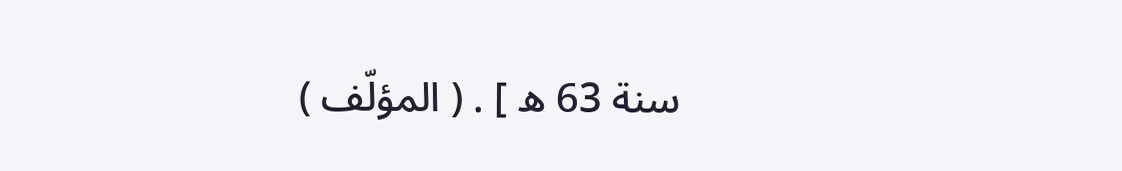سنة 63 ه ] . ( المؤلّف )